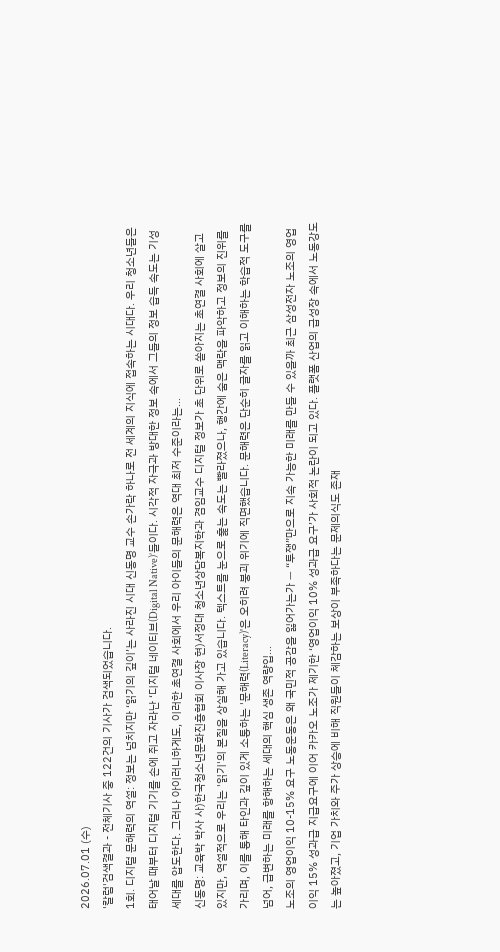2026.07.01 (수)
'칼럼'검색결과 - 전체기사 중 122건의 기사가 검색되었습니다.
1회. 디지털 문해력의 역설: 정보는 넘치지만 ‘읽기의 깊이’는 사라진 시대 신동명 교수 손가락 하나로 전 세계의 지식에 접속하는 시대다. 우리 청소년들은 태어날 때부터 디지털 기기를 손에 쥐고 자라난 ‘디지털 네이티브(Digital Native)’들이다. 시각적 자극과 방대한 정보 속에서 그들의 정보 습득 속도는 기성세대를 압도한다. 그러나 아이러니하게도, 이러한 초연결 사회에서 우리 아이들의 문해력은 역대 최저 수준이라는...
신동명: 교육박 박사 사)한국청소년문화진흥협회 이사장 현)서정대 청소년상담복지학과 겸임교수 디지털 정보가 초 단위로 쏟아지는 초연결 사회에 살고 있지만, 역설적으로 우리는 '읽기'의 본질을 상실해 가고 있습니다. 텍스트를 눈으로 훑는 속도는 빨라졌으나, 행간에 숨은 맥락을 파악하고 정보의 진위를 가리며, 이를 통해 타인과 깊이 있게 소통하는 '문해력(Literacy)'은 오히려 붕괴 위기에 직면했습니다. 문해력은 단순히 글자를 읽고 이해하는 학습적 도구를 넘어, 급변하는 미래를 항해하는 세대의 핵심 생존 역량입...
노조의 영업이익 10-15% 요구 노동운동은 왜 국민적 공감을 잃어가는가 ― “투쟁”만으로 지속 가능한 미래를 만들 수 있을까 최근 삼성전자 노조의 영업이익 15% 성과급 지급요구에 이어 카카오 노조가 제기한 ‘영업이익 10% 성과급 요구’가 사회적 논란이 되고 있다. 플랫폼 산업의 급성장 속에서 노동강도는 높아졌고, 기업 가치와 주가 상승에 비해 직원들이 체감하는 보상이 부족하다는 문제의식도 존재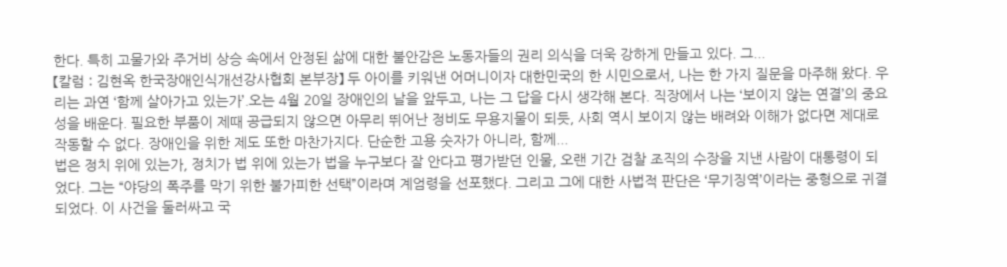한다. 특히 고물가와 주거비 상승 속에서 안정된 삶에 대한 불안감은 노동자들의 권리 의식을 더욱 강하게 만들고 있다. 그...
【칼럼 : 김현옥 한국장애인식개선강사협회 본부장】 두 아이를 키워낸 어머니이자 대한민국의 한 시민으로서, 나는 한 가지 질문을 마주해 왔다. 우리는 과연 ‘함께 살아가고 있는가’.오는 4월 20일 장애인의 날을 앞두고, 나는 그 답을 다시 생각해 본다. 직장에서 나는 ‘보이지 않는 연결’의 중요성을 배운다. 필요한 부품이 제때 공급되지 않으면 아무리 뛰어난 정비도 무용지물이 되듯, 사회 역시 보이지 않는 배려와 이해가 없다면 제대로 작동할 수 없다. 장애인을 위한 제도 또한 마찬가지다. 단순한 고용 숫자가 아니라, 함께...
법은 정치 위에 있는가, 정치가 법 위에 있는가 법을 누구보다 잘 안다고 평가받던 인물, 오랜 기간 검찰 조직의 수장을 지낸 사람이 대통령이 되었다. 그는 “야당의 폭주를 막기 위한 불가피한 선택”이라며 계엄령을 선포했다. 그리고 그에 대한 사법적 판단은 ‘무기징역’이라는 중형으로 귀결되었다. 이 사건을 둘러싸고 국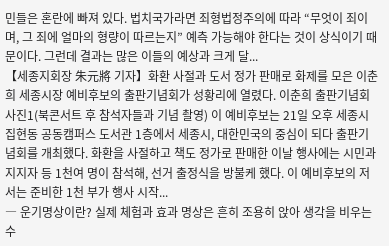민들은 혼란에 빠져 있다. 법치국가라면 죄형법정주의에 따라 “무엇이 죄이며, 그 죄에 얼마의 형량이 따르는지” 예측 가능해야 한다는 것이 상식이기 때문이다. 그런데 결과는 많은 이들의 예상과 크게 달...
【세종지회장 朱元將 기자】화환 사절과 도서 정가 판매로 화제를 모은 이춘희 세종시장 예비후보의 출판기념회가 성황리에 열렸다. 이춘희 출판기념회 사진1(북콘서트 후 참석자들과 기념 촬영) 이 예비후보는 21일 오후 세종시 집현동 공동캠퍼스 도서관 1층에서 세종시, 대한민국의 중심이 되다 출판기념회를 개최했다. 화환을 사절하고 책도 정가로 판매한 이날 행사에는 시민과 지지자 등 1천여 명이 참석해, 선거 출정식을 방불케 했다. 이 예비후보의 저서는 준비한 1천 부가 행사 시작...
― 운기명상이란? 실제 체험과 효과 명상은 흔히 조용히 앉아 생각을 비우는 수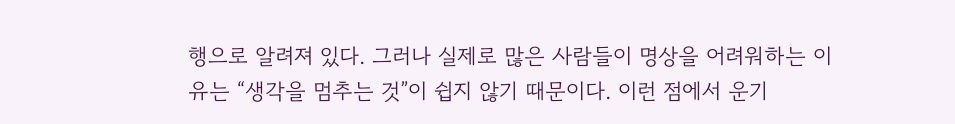행으로 알려져 있다. 그러나 실제로 많은 사람들이 명상을 어려워하는 이유는 “생각을 멈추는 것”이 쉽지 않기 때문이다. 이런 점에서 운기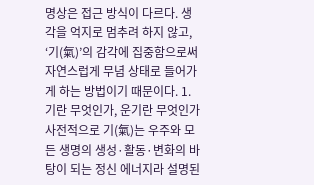명상은 접근 방식이 다르다. 생각을 억지로 멈추려 하지 않고, ‘기(氣)’의 감각에 집중함으로써 자연스럽게 무념 상태로 들어가게 하는 방법이기 때문이다. 1. 기란 무엇인가, 운기란 무엇인가 사전적으로 기(氣)는 우주와 모든 생명의 생성·활동·변화의 바탕이 되는 정신 에너지라 설명된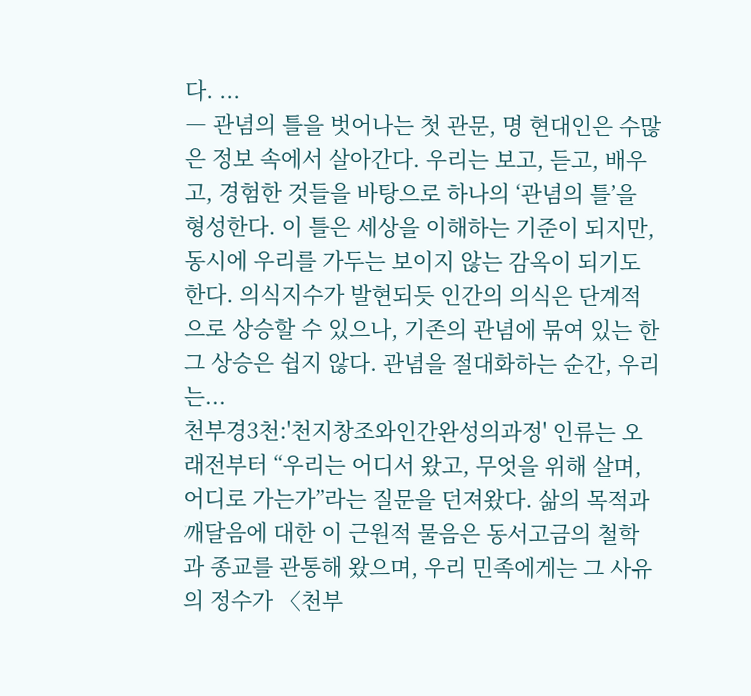다. ...
― 관념의 틀을 벗어나는 첫 관문, 명 현대인은 수많은 정보 속에서 살아간다. 우리는 보고, 듣고, 배우고, 경험한 것들을 바탕으로 하나의 ‘관념의 틀’을 형성한다. 이 틀은 세상을 이해하는 기준이 되지만, 동시에 우리를 가두는 보이지 않는 감옥이 되기도 한다. 의식지수가 발현되듯 인간의 의식은 단계적으로 상승할 수 있으나, 기존의 관념에 묶여 있는 한 그 상승은 쉽지 않다. 관념을 절대화하는 순간, 우리는...
천부경3천:'천지창조와인간완성의과정' 인류는 오래전부터 “우리는 어디서 왔고, 무엇을 위해 살며, 어디로 가는가”라는 질문을 던져왔다. 삶의 목적과 깨달음에 대한 이 근원적 물음은 동서고금의 철학과 종교를 관통해 왔으며, 우리 민족에게는 그 사유의 정수가 〈천부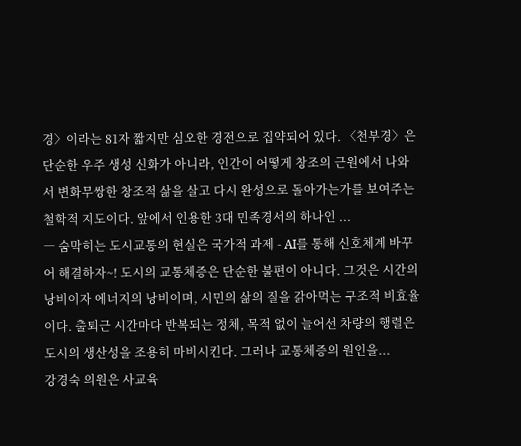경〉이라는 81자 짧지만 심오한 경전으로 집약되어 있다. 〈천부경〉은 단순한 우주 생성 신화가 아니라, 인간이 어떻게 창조의 근원에서 나와서 변화무쌍한 창조적 삶을 살고 다시 완성으로 돌아가는가를 보여주는 철학적 지도이다. 앞에서 인용한 3대 민족경서의 하나인 ...
― 숨막히는 도시교통의 현실은 국가적 과제 - AI를 통해 신호체계 바꾸어 해결하자~! 도시의 교통체증은 단순한 불편이 아니다. 그것은 시간의 낭비이자 에너지의 낭비이며, 시민의 삶의 질을 갉아먹는 구조적 비효율이다. 출퇴근 시간마다 반복되는 정체, 목적 없이 늘어선 차량의 행렬은 도시의 생산성을 조용히 마비시킨다. 그러나 교통체증의 원인을...
강경숙 의원은 사교육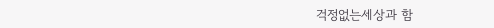걱정없는세상과 함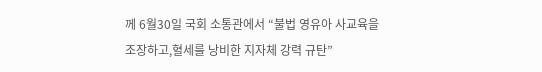께 6월30일 국회 소통관에서 “불법 영유아 사교육을 조장하고,혈세를 낭비한 지자체 강력 규탄”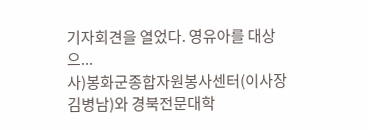기자회견을 열었다. 영유아를 대상으...
사)봉화군종합자원봉사센터(이사장 김병남)와 경북전문대학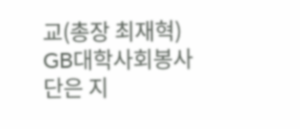교(총장 최재혁) GB대학사회봉사단은 지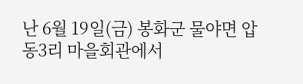난 6월 19일(금) 봉화군 물야면 압동3리 마을회관에서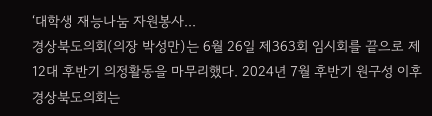‘대학생 재능나눔 자원봉사...
경상북도의회(의장 박성만)는 6월 26일 제363회 임시회를 끝으로 제12대 후반기 의정활동을 마무리했다. 2024년 7월 후반기 원구성 이후 경상북도의회는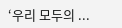‘우리 모두의 ...